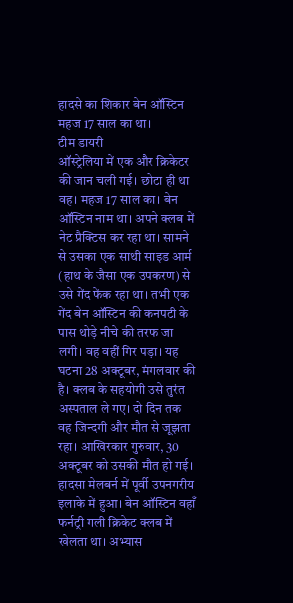हादसे का शिकार बेन ऑस्टिन महज 17 साल का था।
टीम डायरी
ऑस्ट्रेलिया में एक और क्रिकेटर की जान चली गई। छोटा ही था वह। महज 17 साल का। बेन ऑस्टिन नाम था। अपने क्लब में नेट प्रैक्टिस कर रहा था। सामने से उसका एक साथी साइड आर्म (हाथ के जैसा एक उपकरण) से उसे गेंद फेंक रहा था। तभी एक गेंद बेन ऑस्टिन की कनपटी के पास थोड़े नीचे की तरफ जा लगी। वह वहीं गिर पड़ा। यह घटना 28 अक्टूबर, मंगलवार की है। क्लब के सहयोगी उसे तुरंत अस्पताल ले गए। दो दिन तक वह जिन्दगी और मौत से जूझता रहा। आखिरकार गुरुवार, 30 अक्टूबर को उसकी मौत हो गई।
हादसा मेलबर्न में पूर्वी उपनगरीय इलाके में हुआ। बेन ऑस्टिन वहाँ फर्नट्री गली क्रिकेट क्लब में खेलता था। अभ्यास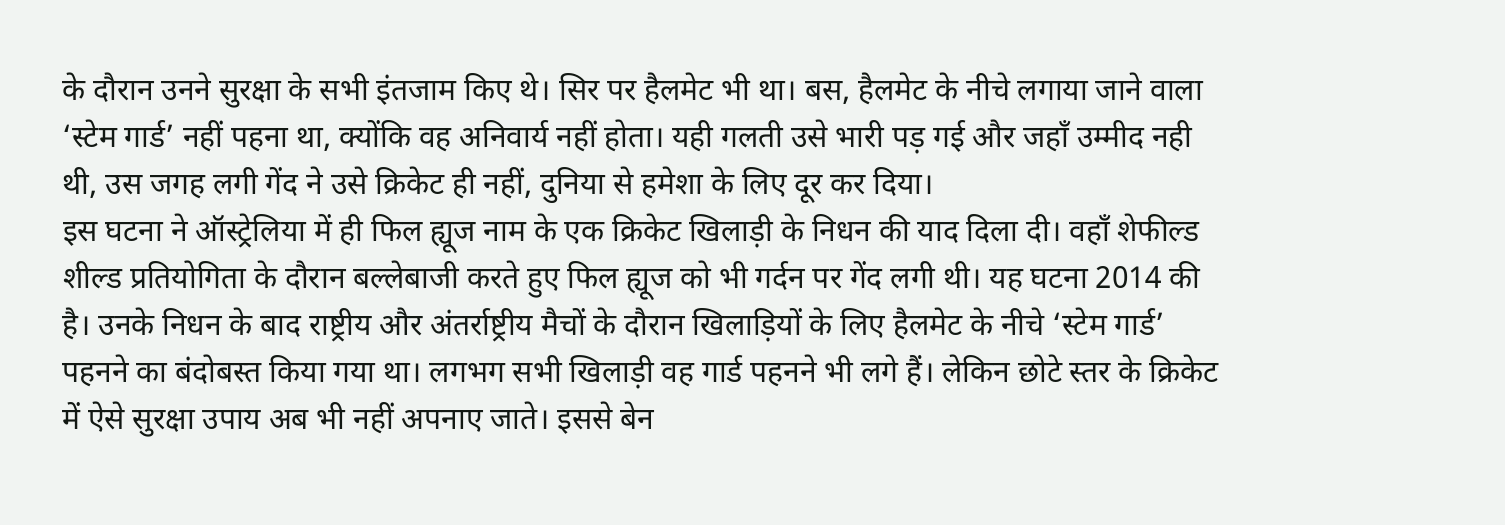के दौरान उनने सुरक्षा के सभी इंतजाम किए थे। सिर पर हैलमेट भी था। बस, हैलमेट के नीचे लगाया जाने वाला ‘स्टेम गार्ड’ नहीं पहना था, क्योंकि वह अनिवार्य नहीं होता। यही गलती उसे भारी पड़ गई और जहाँ उम्मीद नही थी, उस जगह लगी गेंद ने उसे क्रिकेट ही नहीं, दुनिया से हमेशा के लिए दूर कर दिया।
इस घटना ने ऑस्ट्रेलिया में ही फिल ह्यूज नाम के एक क्रिकेट खिलाड़ी के निधन की याद दिला दी। वहाँ शेफील्ड शील्ड प्रतियोगिता के दौरान बल्लेबाजी करते हुए फिल ह्यूज को भी गर्दन पर गेंद लगी थी। यह घटना 2014 की है। उनके निधन के बाद राष्ट्रीय और अंतर्राष्ट्रीय मैचों के दौरान खिलाड़ियों के लिए हैलमेट के नीचे ‘स्टेम गार्ड’ पहनने का बंदोबस्त किया गया था। लगभग सभी खिलाड़ी वह गार्ड पहनने भी लगे हैं। लेकिन छोटे स्तर के क्रिकेट में ऐसे सुरक्षा उपाय अब भी नहीं अपनाए जाते। इससे बेन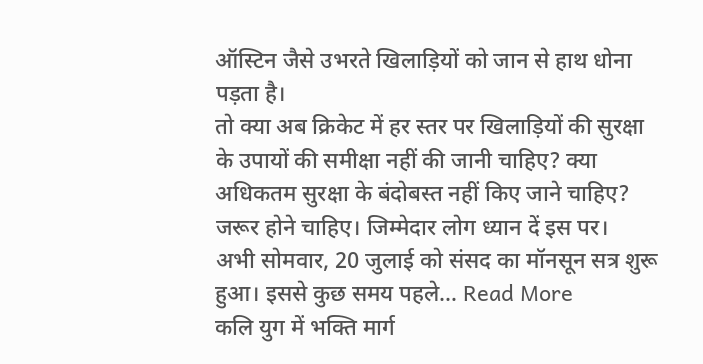ऑस्टिन जैसे उभरते खिलाड़ियों को जान से हाथ धोना पड़ता है।
तो क्या अब क्रिकेट में हर स्तर पर खिलाड़ियों की सुरक्षा के उपायों की समीक्षा नहीं की जानी चाहिए? क्या अधिकतम सुरक्षा के बंदोबस्त नहीं किए जाने चाहिए? जरूर होने चाहिए। जिम्मेदार लोग ध्यान दें इस पर।
अभी सोमवार, 20 जुलाई को संसद का मॉनसून सत्र शुरू हुआ। इससे कुछ समय पहले… Read More
कलि युग में भक्ति मार्ग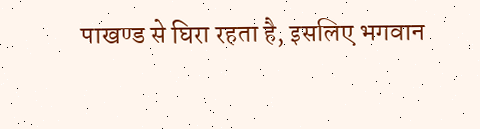पाखण्ड से घिरा रहता है, इसलिए भगवान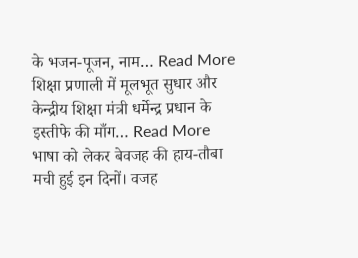के भजन-पूजन, नाम… Read More
शिक्षा प्रणाली में मूलभूत सुधार और केन्द्रीय शिक्षा मंत्री धर्मेन्द्र प्रधान के इस्तीफे की माँग… Read More
भाषा को लेकर बेवजह की हाय-तौबा मची हुई इन दिनों। वजह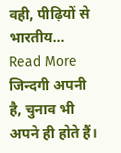वही, पीढ़ियों से भारतीय… Read More
जिन्दगी अपनी है, चुनाव भी अपने ही होते हैं।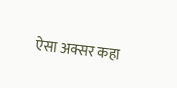ऐसा अक्सर कहा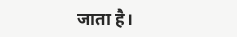जाता है।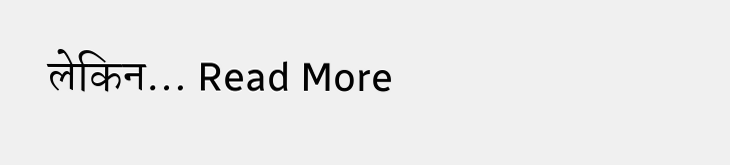लेकिन… Read More